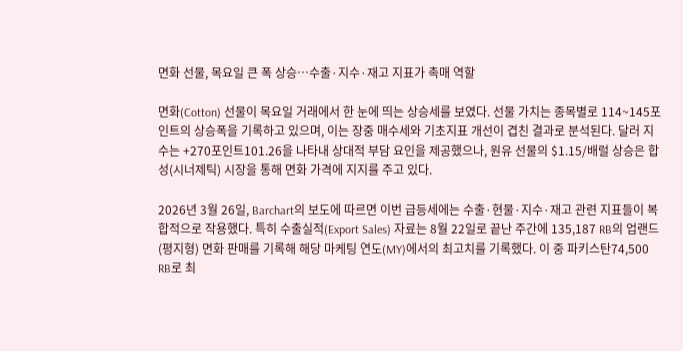면화 선물, 목요일 큰 폭 상승…수출·지수·재고 지표가 촉매 역할

면화(Cotton) 선물이 목요일 거래에서 한 눈에 띄는 상승세를 보였다. 선물 가치는 종목별로 114~145포인트의 상승폭을 기록하고 있으며, 이는 장중 매수세와 기초지표 개선이 겹친 결과로 분석된다. 달러 지수는 +270포인트101.26을 나타내 상대적 부담 요인을 제공했으나, 원유 선물의 $1.15/배럴 상승은 합성(시너제틱) 시장을 통해 면화 가격에 지지를 주고 있다.

2026년 3월 26일, Barchart의 보도에 따르면 이번 급등세에는 수출·현물·지수·재고 관련 지표들이 복합적으로 작용했다. 특히 수출실적(Export Sales) 자료는 8월 22일로 끝난 주간에 135,187 RB의 업랜드(평지형) 면화 판매를 기록해 해당 마케팅 연도(MY)에서의 최고치를 기록했다. 이 중 파키스탄74,500 RB로 최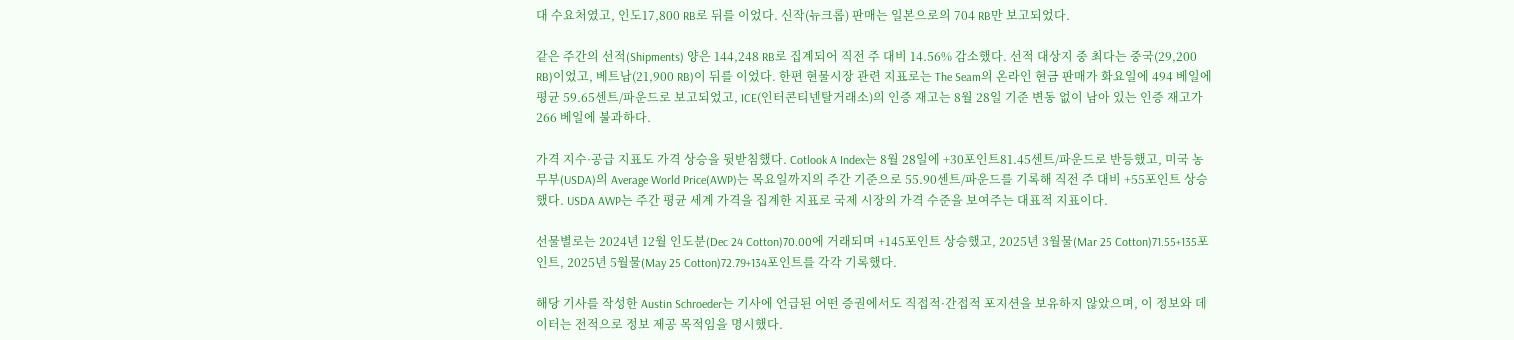대 수요처였고, 인도17,800 RB로 뒤를 이었다. 신작(뉴크롭) 판매는 일본으로의 704 RB만 보고되었다.

같은 주간의 선적(Shipments) 양은 144,248 RB로 집계되어 직전 주 대비 14.56% 감소했다. 선적 대상지 중 최다는 중국(29,200 RB)이었고, 베트남(21,900 RB)이 뒤를 이었다. 한편 현물시장 관련 지표로는 The Seam의 온라인 현금 판매가 화요일에 494 베일에 평균 59.65센트/파운드로 보고되었고, ICE(인터콘티넨탈거래소)의 인증 재고는 8월 28일 기준 변동 없이 남아 있는 인증 재고가 266 베일에 불과하다.

가격 지수·공급 지표도 가격 상승을 뒷받침했다. Cotlook A Index는 8월 28일에 +30포인트81.45센트/파운드로 반등했고, 미국 농무부(USDA)의 Average World Price(AWP)는 목요일까지의 주간 기준으로 55.90센트/파운드를 기록해 직전 주 대비 +55포인트 상승했다. USDA AWP는 주간 평균 세계 가격을 집계한 지표로 국제 시장의 가격 수준을 보여주는 대표적 지표이다.

선물별로는 2024년 12월 인도분(Dec 24 Cotton)70.00에 거래되며 +145포인트 상승했고, 2025년 3월물(Mar 25 Cotton)71.55+135포인트, 2025년 5월물(May 25 Cotton)72.79+134포인트를 각각 기록했다.

해당 기사를 작성한 Austin Schroeder는 기사에 언급된 어떤 증권에서도 직접적·간접적 포지션을 보유하지 않았으며, 이 정보와 데이터는 전적으로 정보 제공 목적임을 명시했다.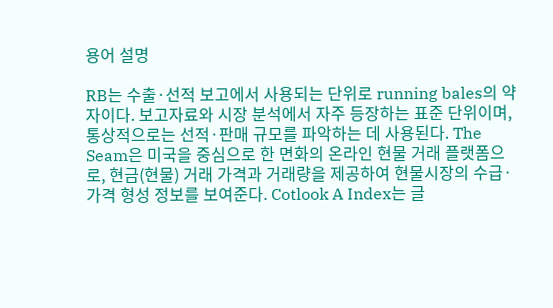용어 설명

RB는 수출·선적 보고에서 사용되는 단위로 running bales의 약자이다. 보고자료와 시장 분석에서 자주 등장하는 표준 단위이며, 통상적으로는 선적·판매 규모를 파악하는 데 사용된다. The Seam은 미국을 중심으로 한 면화의 온라인 현물 거래 플랫폼으로, 현금(현물) 거래 가격과 거래량을 제공하여 현물시장의 수급·가격 형성 정보를 보여준다. Cotlook A Index는 글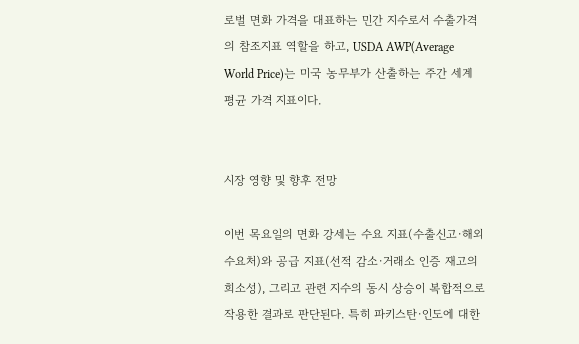로벌 면화 가격을 대표하는 민간 지수로서 수출가격의 참조지표 역할을 하고, USDA AWP(Average World Price)는 미국 농무부가 산출하는 주간 세계 평균 가격 지표이다.


시장 영향 및 향후 전망

이번 목요일의 면화 강세는 수요 지표(수출신고·해외 수요처)와 공급 지표(선적 감소·거래소 인증 재고의 희소성), 그리고 관련 지수의 동시 상승이 복합적으로 작용한 결과로 판단된다. 특히 파키스탄·인도에 대한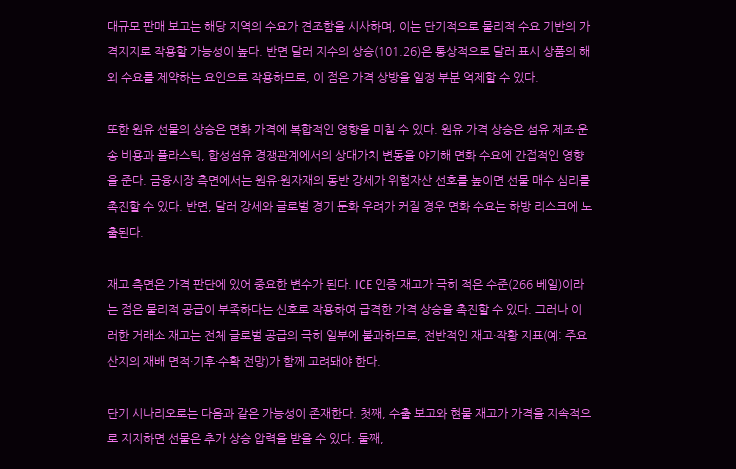대규모 판매 보고는 해당 지역의 수요가 견조함을 시사하며, 이는 단기적으로 물리적 수요 기반의 가격지지로 작용할 가능성이 높다. 반면 달러 지수의 상승(101.26)은 통상적으로 달러 표시 상품의 해외 수요를 제약하는 요인으로 작용하므로, 이 점은 가격 상방을 일정 부분 억제할 수 있다.

또한 원유 선물의 상승은 면화 가격에 복합적인 영향을 미칠 수 있다. 원유 가격 상승은 섬유 제조·운송 비용과 플라스틱, 합성섬유 경쟁관계에서의 상대가치 변동을 야기해 면화 수요에 간접적인 영향을 준다. 금융시장 측면에서는 원유·원자재의 동반 강세가 위험자산 선호를 높이면 선물 매수 심리를 촉진할 수 있다. 반면, 달러 강세와 글로벌 경기 둔화 우려가 커질 경우 면화 수요는 하방 리스크에 노출된다.

재고 측면은 가격 판단에 있어 중요한 변수가 된다. ICE 인증 재고가 극히 적은 수준(266 베일)이라는 점은 물리적 공급이 부족하다는 신호로 작용하여 급격한 가격 상승을 촉진할 수 있다. 그러나 이러한 거래소 재고는 전체 글로벌 공급의 극히 일부에 불과하므로, 전반적인 재고·작황 지표(예: 주요 산지의 재배 면적·기후·수확 전망)가 함께 고려돼야 한다.

단기 시나리오로는 다음과 같은 가능성이 존재한다. 첫째, 수출 보고와 현물 재고가 가격을 지속적으로 지지하면 선물은 추가 상승 압력을 받을 수 있다. 둘째,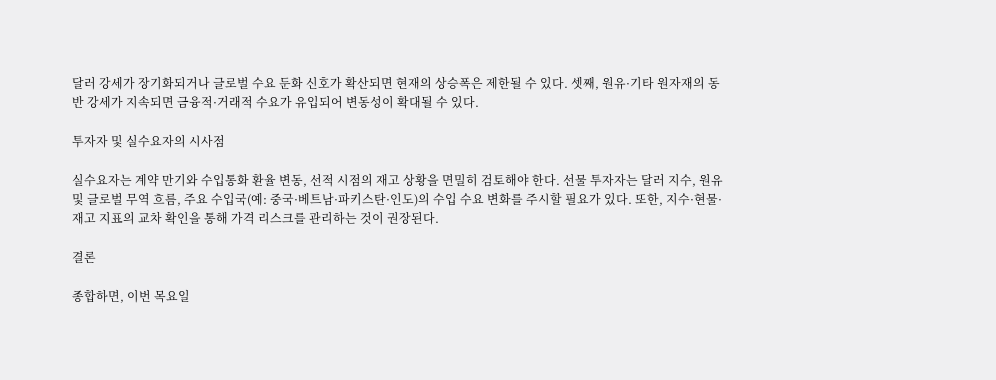달러 강세가 장기화되거나 글로벌 수요 둔화 신호가 확산되면 현재의 상승폭은 제한될 수 있다. 셋째, 원유·기타 원자재의 동반 강세가 지속되면 금융적·거래적 수요가 유입되어 변동성이 확대될 수 있다.

투자자 및 실수요자의 시사점

실수요자는 계약 만기와 수입통화 환율 변동, 선적 시점의 재고 상황을 면밀히 검토해야 한다. 선물 투자자는 달러 지수, 원유 및 글로벌 무역 흐름, 주요 수입국(예: 중국·베트남·파키스탄·인도)의 수입 수요 변화를 주시할 필요가 있다. 또한, 지수·현물·재고 지표의 교차 확인을 통해 가격 리스크를 관리하는 것이 권장된다.

결론

종합하면, 이번 목요일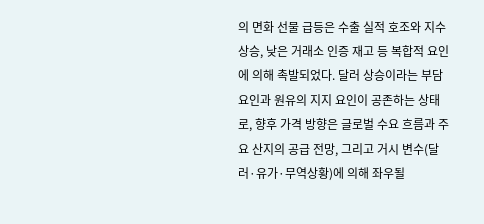의 면화 선물 급등은 수출 실적 호조와 지수 상승, 낮은 거래소 인증 재고 등 복합적 요인에 의해 촉발되었다. 달러 상승이라는 부담 요인과 원유의 지지 요인이 공존하는 상태로, 향후 가격 방향은 글로벌 수요 흐름과 주요 산지의 공급 전망, 그리고 거시 변수(달러·유가·무역상황)에 의해 좌우될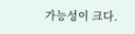가능성이 크다.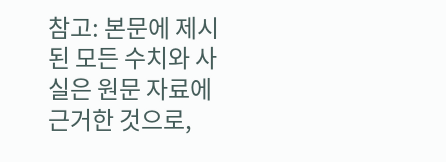참고: 본문에 제시된 모든 수치와 사실은 원문 자료에 근거한 것으로,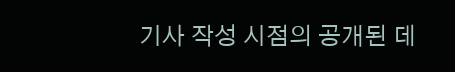기사 작성 시점의 공개된 데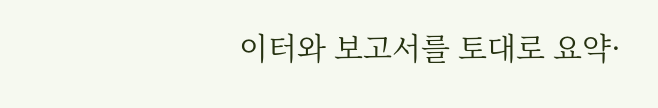이터와 보고서를 토대로 요약·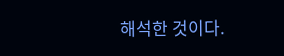해석한 것이다.